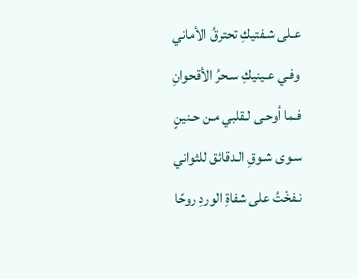عـلى شـفتيكِ تحترقُ الأماني
وفـي عـينيكِ سـحرُ الأقحوانِ
فـما أوحـى لـقلبي مـن حـنينٍ
سـوى شـوقِ الـدقائق للثواني
نـفخْتُ على شفاةِ الوردِ روحًا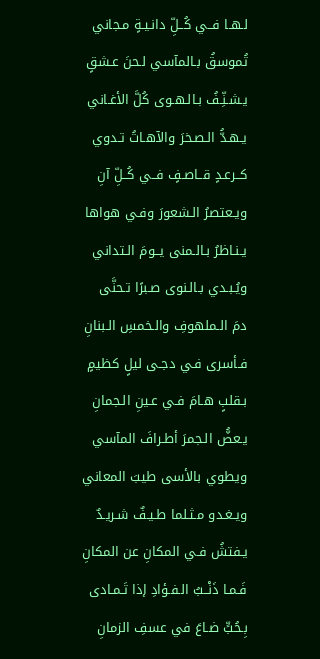لـهـا فــي كُــلِّ دانـيـةٍ مـجاني
تُموسقُ بـالمآسي لـحنَ عـشقٍ
يـشـنِّـفُ بـالـهـوى كُلَّ الأغـاني
يـهـدُّ الـصـخرَ والآهـاتُ تـدوي
كــرعـدٍ قــاصـفٍ فــي كُــلِّ آنِ
ويـعتصرُ الـشعورَ وفـي هواها
يـنـاظرُ بـالـمنى يــومَ الـتداني
ويُـبـدي بـالـنوى صـبرًا تـحنَّى
دمَ الـملهوفِ والـخمسِ الـبنانِ
فـأسرى فـي دجـى ليلٍ كظيمٍ
بـقلبٍ هـامَ فـي عـينِ الـجمانِ
يـعضُّ الـجمرَ أطـرافَ المآسي
ويطوي بالأسى طيبَ المعاني
ويـغـدو مـثـلما طـيـفٌ شـريـدٌ
يـفتشُ فـي المكانِ عن المكانِ
فَـمـا ذَنْــبُ الـفـؤادِ إذا تَـمـادى
بِـحُبٍّ ضـاعَ في عسفِ الزمانِ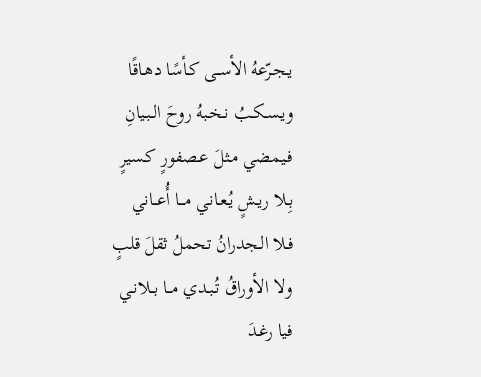يـجـرّعهُ الأســى كـأسًا دهـاقًا
ويـسـكـبُ نـخـبهُ روحَ الـبـيانِ
فـيمضي مـثلَ عـصفورٍ كـسيرٍ
بِـلا ريـشٍ يُـعـاني مـــا أُعــاني
فـلا الـجدرانُ تحملُ ثقلَ قلبٍ
ولا الأوراقُ تُـبـدي مــا بــلانـي
فيا رغـدَ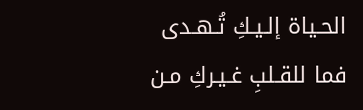الحـياة إلـيـكِ تُـهـدى
فما للقـلبِ غـيـركِ مـن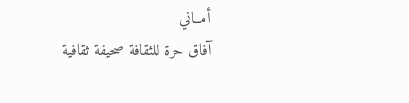أمــاني
آفاق حرة للثقافة صحيفة ثقافية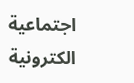اجتماعية الكترونية